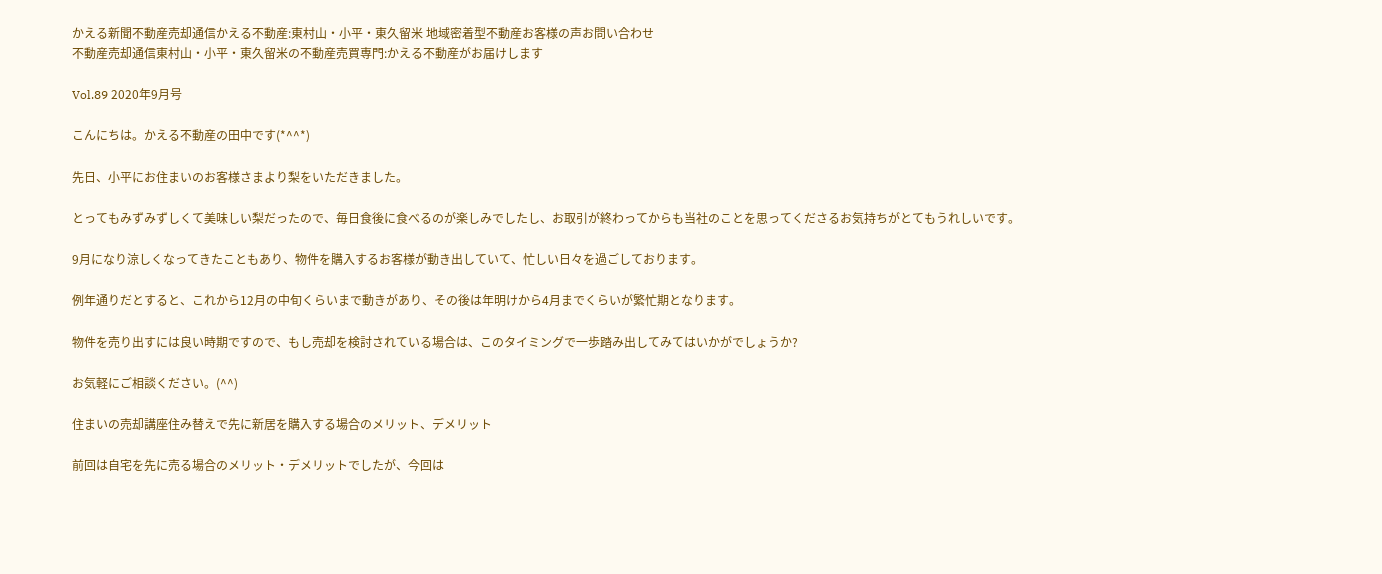かえる新聞不動産売却通信かえる不動産:東村山・小平・東久留米 地域密着型不動産お客様の声お問い合わせ
不動産売却通信東村山・小平・東久留米の不動産売買専門:かえる不動産がお届けします

Vol.89 2020年9月号

こんにちは。かえる不動産の田中です(*^^*)

先日、小平にお住まいのお客様さまより梨をいただきました。

とってもみずみずしくて美味しい梨だったので、毎日食後に食べるのが楽しみでしたし、お取引が終わってからも当社のことを思ってくださるお気持ちがとてもうれしいです。

9月になり涼しくなってきたこともあり、物件を購入するお客様が動き出していて、忙しい日々を過ごしております。

例年通りだとすると、これから12月の中旬くらいまで動きがあり、その後は年明けから4月までくらいが繁忙期となります。

物件を売り出すには良い時期ですので、もし売却を検討されている場合は、このタイミングで一歩踏み出してみてはいかがでしょうか?

お気軽にご相談ください。(^^)

住まいの売却講座住み替えで先に新居を購入する場合のメリット、デメリット

前回は自宅を先に売る場合のメリット・デメリットでしたが、今回は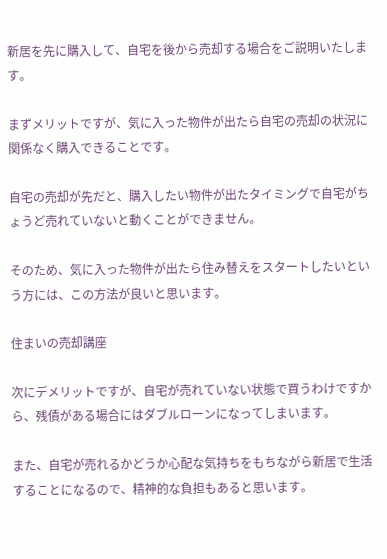新居を先に購入して、自宅を後から売却する場合をご説明いたします。

まずメリットですが、気に入った物件が出たら自宅の売却の状況に関係なく購入できることです。

自宅の売却が先だと、購入したい物件が出たタイミングで自宅がちょうど売れていないと動くことができません。

そのため、気に入った物件が出たら住み替えをスタートしたいという方には、この方法が良いと思います。

住まいの売却講座

次にデメリットですが、自宅が売れていない状態で買うわけですから、残債がある場合にはダブルローンになってしまいます。

また、自宅が売れるかどうか心配な気持ちをもちながら新居で生活することになるので、精神的な負担もあると思います。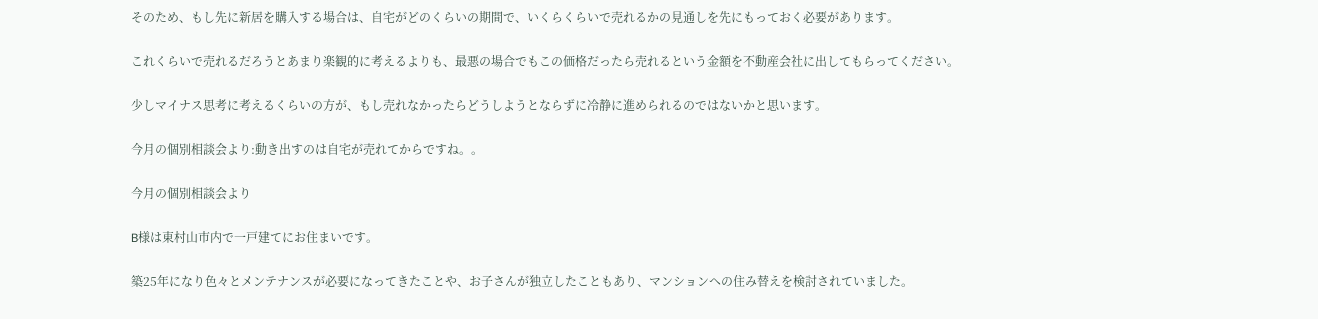そのため、もし先に新居を購入する場合は、自宅がどのくらいの期間で、いくらくらいで売れるかの見通しを先にもっておく必要があります。

これくらいで売れるだろうとあまり楽観的に考えるよりも、最悪の場合でもこの価格だったら売れるという金額を不動産会社に出してもらってください。

少しマイナス思考に考えるくらいの方が、もし売れなかったらどうしようとならずに冷静に進められるのではないかと思います。

今月の個別相談会より:動き出すのは自宅が売れてからですね。。

今月の個別相談会より

B様は東村山市内で一戸建てにお住まいです。

築25年になり色々とメンテナンスが必要になってきたことや、お子さんが独立したこともあり、マンションへの住み替えを検討されていました。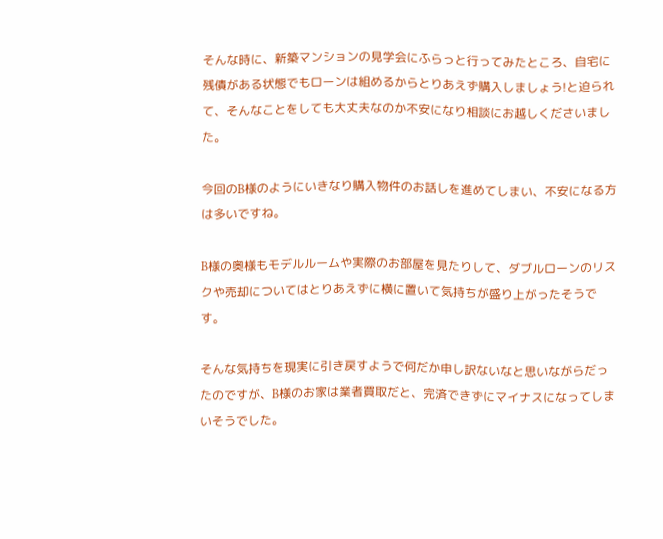そんな時に、新築マンションの見学会にふらっと行ってみたところ、自宅に残債がある状態でもローンは組めるからとりあえず購入しましょう!と迫られて、そんなことをしても大丈夫なのか不安になり相談にお越しくださいました。

今回のB様のようにいきなり購入物件のお話しを進めてしまい、不安になる方は多いですね。

B様の奥様もモデルルームや実際のお部屋を見たりして、ダブルローンのリスクや売却についてはとりあえずに横に置いて気持ちが盛り上がったそうです。

そんな気持ちを現実に引き戻すようで何だか申し訳ないなと思いながらだったのですが、B様のお家は業者買取だと、完済できずにマイナスになってしまいそうでした。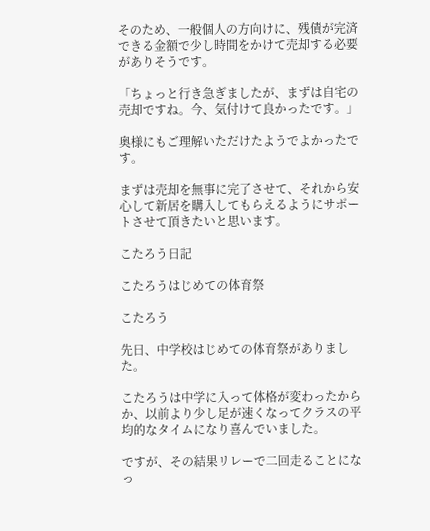そのため、一般個人の方向けに、残債が完済できる金額で少し時間をかけて売却する必要がありそうです。

「ちょっと行き急ぎましたが、まずは自宅の売却ですね。今、気付けて良かったです。」

奥様にもご理解いただけたようでよかったです。

まずは売却を無事に完了させて、それから安心して新居を購入してもらえるようにサポートさせて頂きたいと思います。

こたろう日記

こたろうはじめての体育祭

こたろう

先日、中学校はじめての体育祭がありました。

こたろうは中学に入って体格が変わったからか、以前より少し足が速くなってクラスの平均的なタイムになり喜んでいました。

ですが、その結果リレーで二回走ることになっ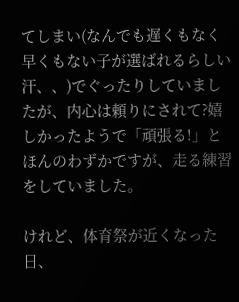てしまい(なんでも遅くもなく早くもない子が選ばれるらしい汗、、)でぐったりしていましたが、内心は頼りにされて?嬉しかったようで「頑張る!」とほんのわずかですが、走る練習をしていました。

けれど、体育祭が近くなった日、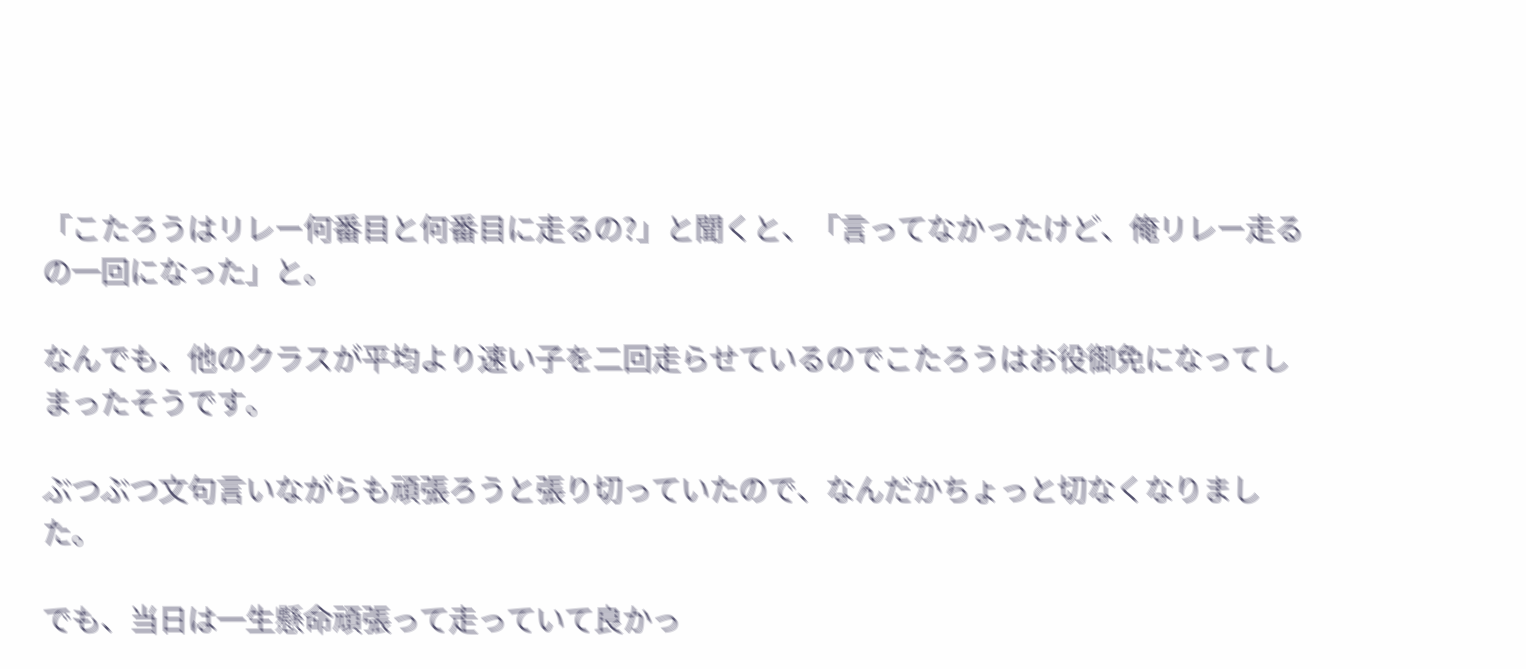「こたろうはリレー何番目と何番目に走るの?」と聞くと、「言ってなかったけど、俺リレー走るの一回になった」と。

なんでも、他のクラスが平均より速い子を二回走らせているのでこたろうはお役御免になってしまったそうです。

ぶつぶつ文句言いながらも頑張ろうと張り切っていたので、なんだかちょっと切なくなりました。

でも、当日は一生懸命頑張って走っていて良かっ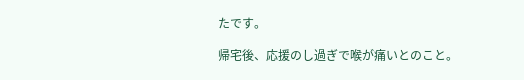たです。

帰宅後、応援のし過ぎで喉が痛いとのこと。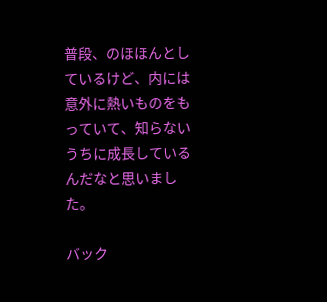普段、のほほんとしているけど、内には意外に熱いものをもっていて、知らないうちに成長しているんだなと思いました。

バック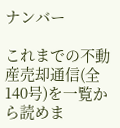ナンバー

これまでの不動産売却通信(全140号)を一覧から読めま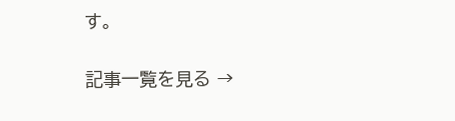す。

記事一覧を見る →